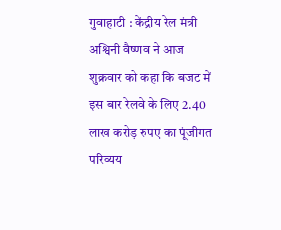गुवाहाटी : केंद्रीय रेल मंत्री अश्विनी वैष्णव ने आज शुक्रवार को कहा कि बजट में इस बार रेलवे के लिए 2.40 लाख करोड़ रुपए का पूंजीगत परिव्यय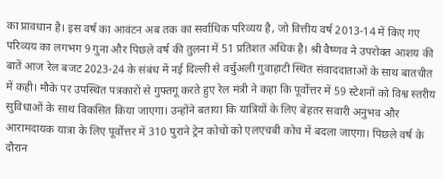का प्रावधान है। इस वर्ष का आवंटन अब तक का सर्वाधिक परिव्यय है, जो वित्तीय वर्ष 2013-14 में किए गए परिव्यय का लगभग 9 गुना और पिछले वर्ष की तुलना में 51 प्रतिशत अधिक है। श्री वैष्णव ने उपरोक्त आशय की बातें आज रेल बजट 2023-24 के संबंध में नई दिल्ली से वर्चुअली गुवाहाटी स्थित संवाददाताओं के साथ बातचीत में कही। मौके पर उपस्थित पत्रकारों से गुफ्तगू करते हुए रेल मंत्री ने कहा कि पूर्वोत्तर में 59 स्टेशनों को विश्व स्तरीय सुविधाओं के साथ विकसित किया जाएगा। उन्होंने बताया कि यात्रियों के लिए बेहतर सवारी अनुभव और आरामदायक यात्रा के लिए पूर्वोत्तर में 310 पुराने ट्रेन कोचों को एलएचबी कोच में बदला जाएगा। पिछले वर्ष के दौरान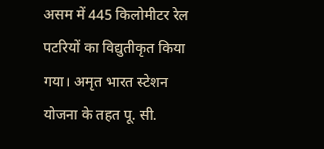असम में 445 किलोमीटर रेल पटरियों का विद्युतीकृत किया गया। अमृत भारत स्टेशन योजना के तहत पू. सी.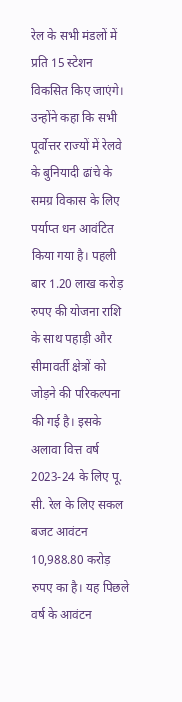रेल के सभी मंडलों में प्रति 15 स्टेशन विकसित किए जाएंगे।
उन्होंने कहा कि सभी पूर्वोत्तर राज्यों में रेलवे के बुनियादी ढांचे के समग्र विकास के लिए पर्याप्त धन आवंटित किया गया है। पहली बार 1.20 लाख करोड़ रुपए की योजना राशि के साथ पहाड़ी और सीमावर्ती क्षेत्रों को जोड़ने की परिकल्पना की गई है। इसके अलावा वित्त वर्ष 2023-24 के लिए पू. सी. रेल के लिए सकल बजट आवंटन 10,988.80 करोड़ रुपए का है। यह पिछले वर्ष के आवंटन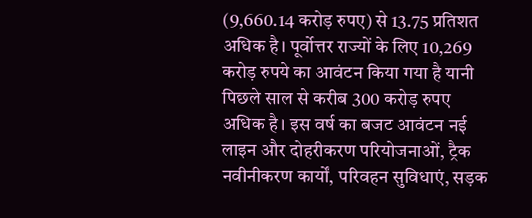(9,660.14 करोड़ रुपए) से 13.75 प्रतिशत अधिक है। पूर्वोत्तर राज्यों के लिए 10,269 करोड़ रुपये का आवंटन किया गया है यानी पिछले साल से करीब 300 करोड़ रुपए अधिक है। इस वर्ष का बजट आवंटन नई लाइन और दोहरीकरण परियोजनाओं, ट्रैक नवीनीकरण कार्यों, परिवहन सुविधाएं, सड़क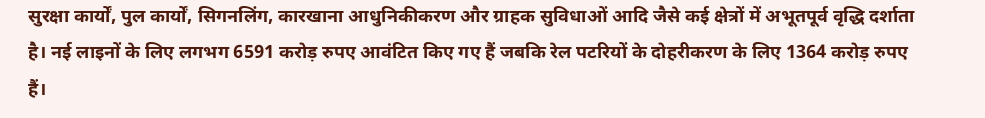सुरक्षा कार्यों, पुल कार्यों, सिगनलिंग, कारखाना आधुनिकीकरण और ग्राहक सुविधाओं आदि जैसे कई क्षेत्रों में अभूतपूर्व वृद्धि दर्शाता है। नई लाइनों के लिए लगभग 6591 करोड़ रुपए आवंटित किए गए हैं जबकि रेल पटरियों के दोहरीकरण के लिए 1364 करोड़ रुपए हैं।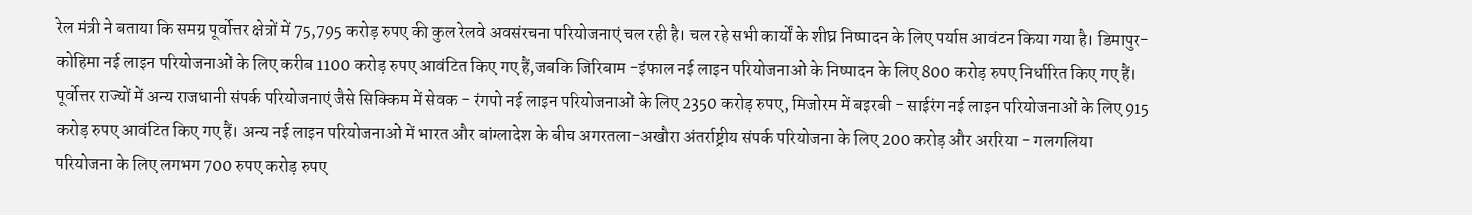रेल मंत्री ने बताया कि समग्र पूर्वोत्तर क्षेत्रों में 75,795 करोड़ रुपए की कुल रेलवे अवसंरचना परियोजनाएं चल रही है। चल रहे सभी कार्यों के शीघ्र निष्पादन के लिए पर्याप्त आवंटन किया गया है। डिमापुर- कोहिमा नई लाइन परियोजनाओं के लिए करीब 1100 करोड़ रुपए आवंटित किए गए हैं,जबकि जिरिबाम -इंफाल नई लाइन परियोजनाओं के निष्पादन के लिए 800 करोड़ रुपए निर्धारित किए गए हैं। पूर्वोत्तर राज्यों में अन्य राजधानी संपर्क परियोजनाएं जैसे सिक्किम में सेवक - रंगपो नई लाइन परियोजनाओं के लिए 2350 करोड़ रुपए, मिजोरम में बइरबी - साईरंग नई लाइन परियोजनाओं के लिए 915 करोड़ रुपए आवंटित किए गए हैं। अन्य नई लाइन परियोजनाओं में भारत और बांग्लादेश के बीच अगरतला-अखौरा अंतर्राष्ट्रीय संपर्क परियोजना के लिए 200 करोड़ और अररिया - गलगलिया परियोजना के लिए लगभग 700 रुपए करोड़ रुपए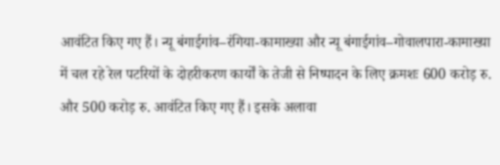आवंटित किए गए हैं। न्यू बंगाईगांव–रंगिया-कामाख्या और न्यू बंगाईगांव–गोवालपारा-कामाख्या में चल रहे रेल पटरियों के दोहरीकरण कार्यों के तेजी से निष्पादन के लिए क्रमशः 600 करोड़ रु. और 500 करोड़ रु. आवंटित किए गए हैं। इसके अलावा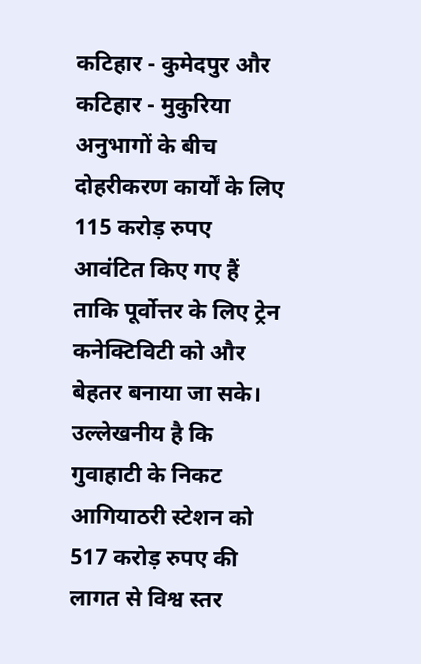कटिहार - कुमेदपुर और कटिहार - मुकुरिया अनुभागों के बीच दोहरीकरण कार्यों के लिए 115 करोड़ रुपए आवंटित किए गए हैं ताकि पूर्वोत्तर के लिए ट्रेन कनेक्टिविटी को और बेहतर बनाया जा सके।
उल्लेखनीय है कि गुवाहाटी के निकट आगियाठरी स्टेशन को 517 करोड़ रुपए की लागत से विश्व स्तर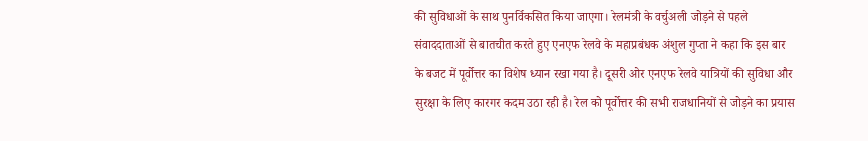की सुविधाओं के साथ पुनर्विकसित किया जाएगा। रेलमंत्री के वर्चुअली जोड़ने से पहले संवाददाताओं से बातचीत करते हुए एनएफ रेलवे के महाप्रबंधक अंशुल गुप्ता ने कहा कि इस बार के बजट में पूर्वोत्तर का विशेष ध्यान रखा गया है। दूसरी ओर एनएफ रेलवे यात्रियों की सुविधा और सुरक्षा के लिए कारगर कदम उठा रही है। रेल को पूर्वोत्तर की सभी राजधानियों से जोड़ने का प्रयास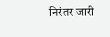निरंतर जारी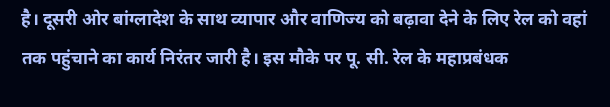है। दूसरी ओर बांग्लादेश के साथ व्यापार और वाणिज्य को बढ़ावा देने के लिए रेल को वहां तक पहुंचाने का कार्य निरंतर जारी है। इस मौके पर पू. सी. रेल के महाप्रबंधक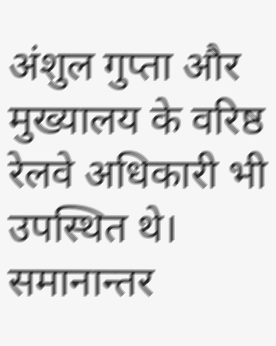अंशुल गुप्ता और मुख्यालय के वरिष्ठ रेलवे अधिकारी भी उपस्थित थे। समानान्तर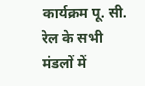कार्यक्रम पू. सी. रेल के सभी मंडलों में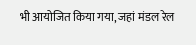भी आयोजित किया गया, जहां मंडल रेल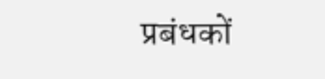प्रबंधकों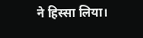ने हिस्सा लिया।